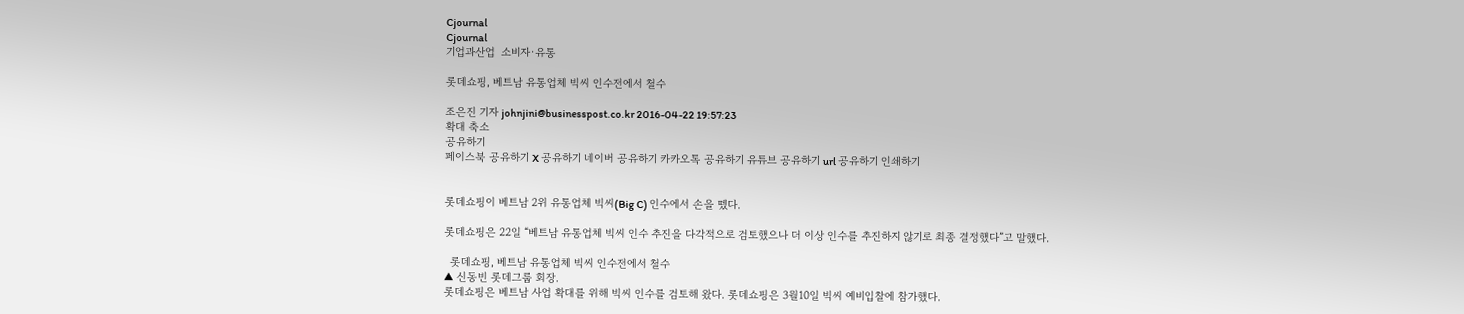Cjournal
Cjournal
기업과산업  소비자·유통

롯데쇼핑, 베트남 유통업체 빅씨 인수전에서 철수

조은진 기자 johnjini@businesspost.co.kr 2016-04-22 19:57:23
확대 축소
공유하기
페이스북 공유하기 X 공유하기 네이버 공유하기 카카오톡 공유하기 유튜브 공유하기 url 공유하기 인쇄하기


롯데쇼핑이 베트남 2위 유통업체 빅씨(Big C) 인수에서 손을 뗐다.

롯데쇼핑은 22일 “베트남 유통업체 빅씨 인수 추진을 다각적으로 검토했으나 더 이상 인수를 추진하지 않기로 최종 결정했다”고 말했다.

  롯데쇼핑, 베트남 유통업체 빅씨 인수전에서 철수
▲ 신동빈 롯데그룹 회장.
롯데쇼핑은 베트남 사업 확대를 위해 빅씨 인수를 검토해 왔다. 롯데쇼핑은 3월10일 빅씨 예비입찰에 참가했다.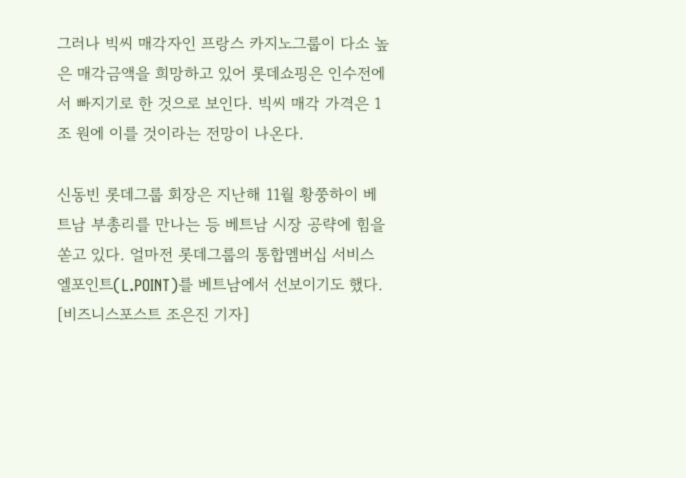그러나 빅씨 매각자인 프랑스 카지노그룹이 다소 높은 매각금액을 희망하고 있어 롯데쇼핑은 인수전에서 빠지기로 한 것으로 보인다. 빅씨 매각 가격은 1조 원에 이를 것이라는 전망이 나온다.

신동빈 롯데그룹 회장은 지난해 11월 황쭝하이 베트남 부총리를 만나는 등 베트남 시장 공략에 힘을 쏟고 있다. 얼마전 롯데그룹의 통합멤버십 서비스 엘포인트(L.POINT)를 베트남에서 선보이기도 했다. [비즈니스포스트 조은진 기자]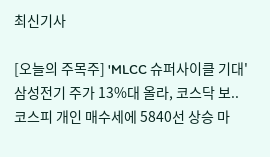최신기사

[오늘의 주목주] 'MLCC 슈퍼사이클 기대' 삼성전기 주가 13%대 올라, 코스닥 보..
코스피 개인 매수세에 5840선 상승 마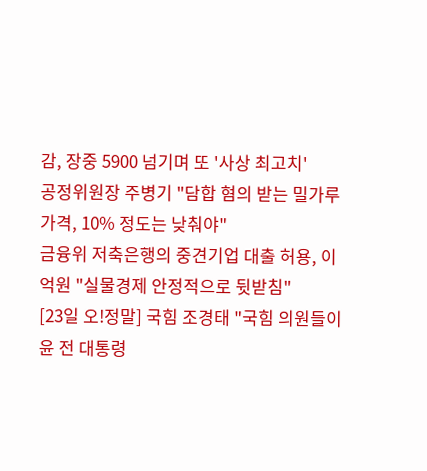감, 장중 5900 넘기며 또 '사상 최고치'
공정위원장 주병기 "담합 혐의 받는 밀가루 가격, 10% 정도는 낮춰야"
금융위 저축은행의 중견기업 대출 허용, 이억원 "실물경제 안정적으로 뒷받침"
[23일 오!정말] 국힘 조경태 "국힘 의원들이 윤 전 대통령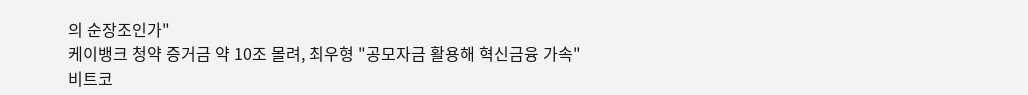의 순장조인가"
케이뱅크 청약 증거금 약 10조 몰려, 최우형 "공모자금 활용해 혁신금융 가속"
비트코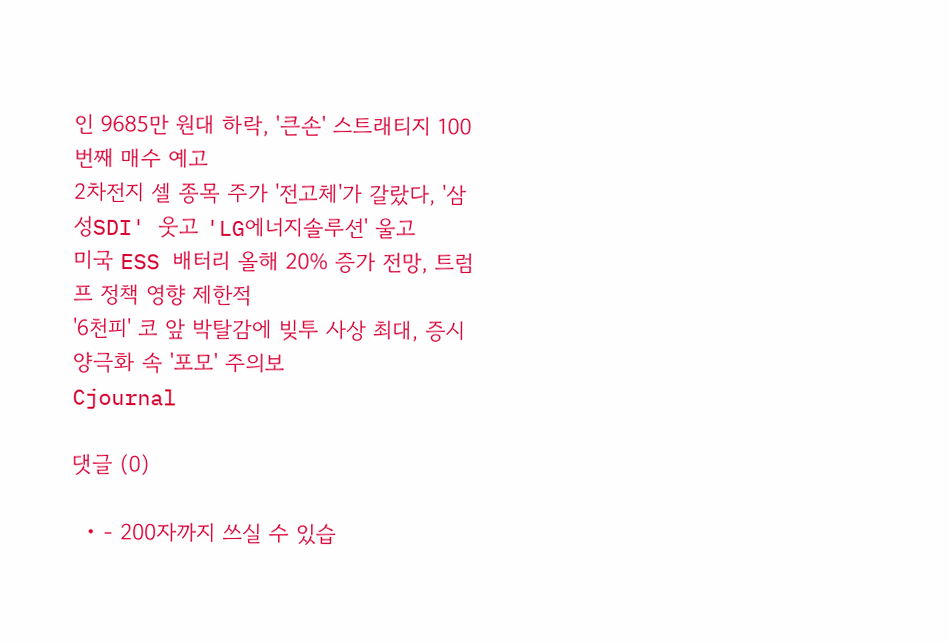인 9685만 원대 하락, '큰손' 스트래티지 100번째 매수 예고
2차전지 셀 종목 주가 '전고체'가 갈랐다, '삼성SDI' 웃고 'LG에너지솔루션' 울고
미국 ESS 배터리 올해 20% 증가 전망, 트럼프 정책 영향 제한적
'6천피' 코 앞 박탈감에 빚투 사상 최대, 증시 양극화 속 '포모' 주의보
Cjournal

댓글 (0)

  • - 200자까지 쓰실 수 있습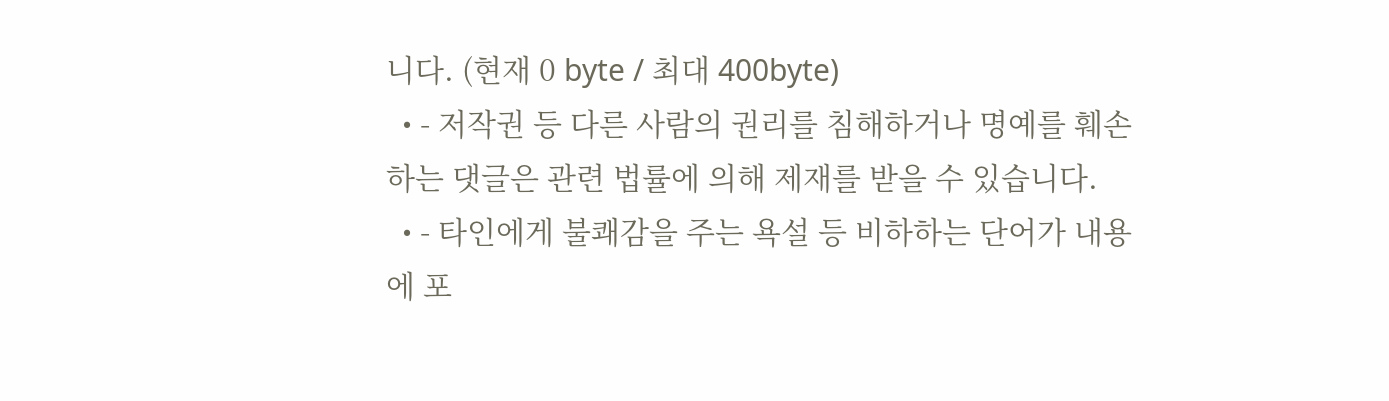니다. (현재 0 byte / 최대 400byte)
  • - 저작권 등 다른 사람의 권리를 침해하거나 명예를 훼손하는 댓글은 관련 법률에 의해 제재를 받을 수 있습니다.
  • - 타인에게 불쾌감을 주는 욕설 등 비하하는 단어가 내용에 포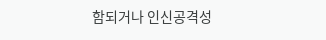함되거나 인신공격성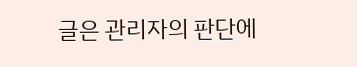글은 관리자의 판단에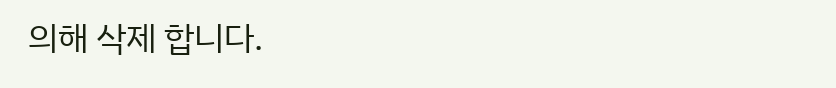의해 삭제 합니다.